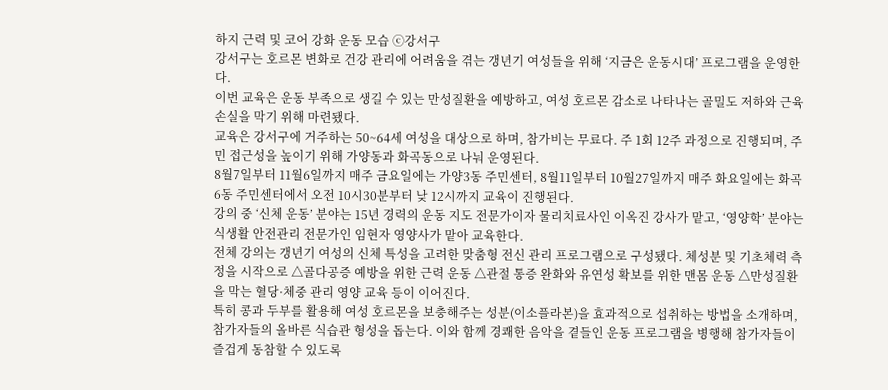하지 근력 및 코어 강화 운동 모습 ⓒ강서구
강서구는 호르몬 변화로 건강 관리에 어려움을 겪는 갱년기 여성들을 위해 ‘지금은 운동시대’ 프로그램을 운영한다.
이번 교육은 운동 부족으로 생길 수 있는 만성질환을 예방하고, 여성 호르몬 감소로 나타나는 골밀도 저하와 근육 손실을 막기 위해 마련됐다.
교육은 강서구에 거주하는 50~64세 여성을 대상으로 하며, 참가비는 무료다. 주 1회 12주 과정으로 진행되며, 주민 접근성을 높이기 위해 가양동과 화곡동으로 나눠 운영된다.
8월7일부터 11월6일까지 매주 금요일에는 가양3동 주민센터, 8월11일부터 10월27일까지 매주 화요일에는 화곡6동 주민센터에서 오전 10시30분부터 낮 12시까지 교육이 진행된다.
강의 중 ‘신체 운동’ 분야는 15년 경력의 운동 지도 전문가이자 물리치료사인 이옥진 강사가 맡고, ‘영양학’ 분야는 식생활 안전관리 전문가인 임현자 영양사가 맡아 교육한다.
전체 강의는 갱년기 여성의 신체 특성을 고려한 맞춤형 전신 관리 프로그램으로 구성됐다. 체성분 및 기초체력 측정을 시작으로 △골다공증 예방을 위한 근력 운동 △관절 통증 완화와 유연성 확보를 위한 맨몸 운동 △만성질환을 막는 혈당·체중 관리 영양 교육 등이 이어진다.
특히 콩과 두부를 활용해 여성 호르몬을 보충해주는 성분(이소플라본)을 효과적으로 섭취하는 방법을 소개하며, 참가자들의 올바른 식습관 형성을 돕는다. 이와 함께 경쾌한 음악을 곁들인 운동 프로그램을 병행해 참가자들이 즐겁게 동참할 수 있도록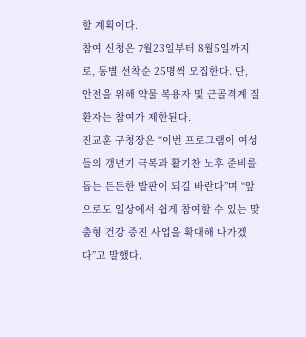할 계획이다.
참여 신청은 7월23일부터 8월5일까지로, 동별 선착순 25명씩 모집한다. 단, 안전을 위해 약물 복용자 및 근골격계 질환자는 참여가 제한된다.
진교훈 구청장은 “이번 프로그램이 여성들의 갱년기 극복과 활기찬 노후 준비를 돕는 든든한 발판이 되길 바란다”며 “앞으로도 일상에서 쉽게 참여할 수 있는 맞춤형 건강 증진 사업을 확대해 나가겠다”고 말했다.